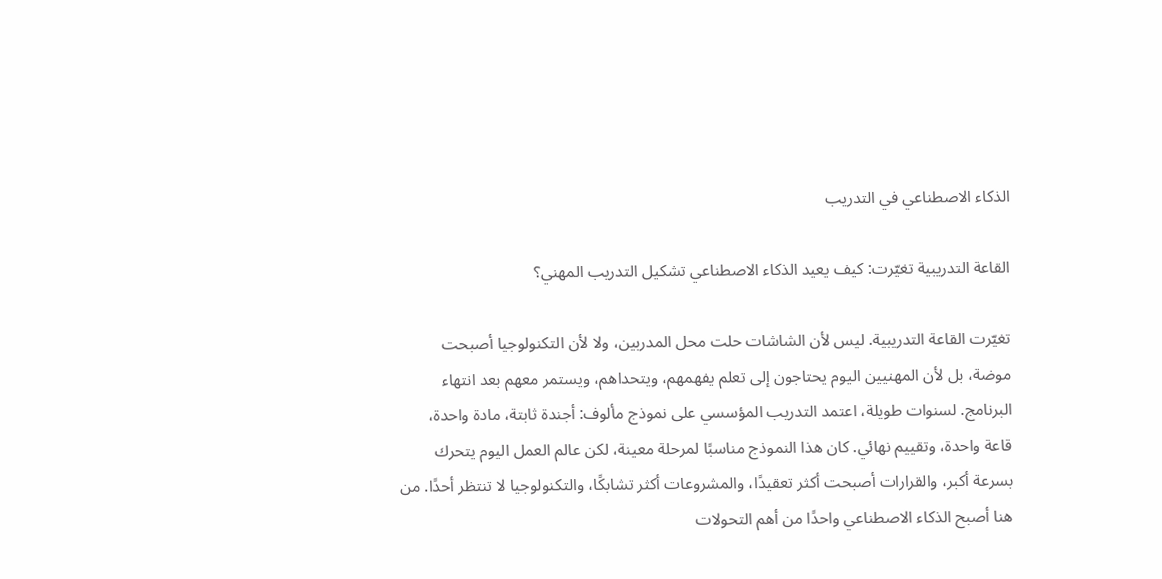الذكاء الاصطناعي في التدريب

القاعة التدريبية تغيّرت: كيف يعيد الذكاء الاصطناعي تشكيل التدريب المهني؟

تغيّرت القاعة التدريبية. ليس لأن الشاشات حلت محل المدربين، ولا لأن التكنولوجيا أصبحت موضة، بل لأن المهنيين اليوم يحتاجون إلى تعلم يفهمهم، ويتحداهم، ويستمر معهم بعد انتهاء البرنامج. لسنوات طويلة، اعتمد التدريب المؤسسي على نموذج مألوف: أجندة ثابتة، مادة واحدة، قاعة واحدة، وتقييم نهائي. كان هذا النموذج مناسبًا لمرحلة معينة، لكن عالم العمل اليوم يتحرك بسرعة أكبر، والقرارات أصبحت أكثر تعقيدًا، والمشروعات أكثر تشابكًا، والتكنولوجيا لا تنتظر أحدًا. من هنا أصبح الذكاء الاصطناعي واحدًا من أهم التحولات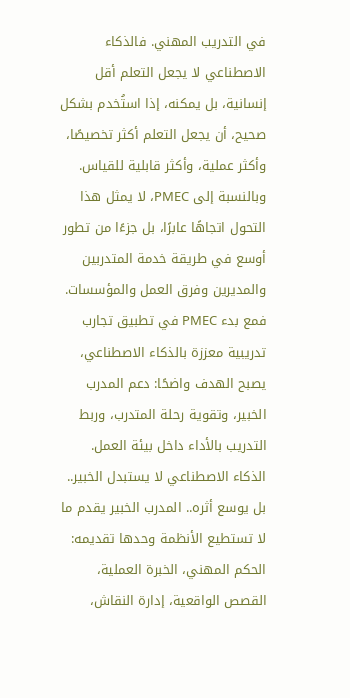في التدريب المهني. فالذكاء الاصطناعي لا يجعل التعلم أقل إنسانية، بل يمكنه، إذا استُخدم بشكل صحيح، أن يجعل التعلم أكثر تخصيصًا، وأكثر عملية، وأكثر قابلية للقياس. وبالنسبة إلى PMEC، لا يمثل هذا التحول اتجاهًا عابرًا، بل جزءًا من تطور أوسع في طريقة خدمة المتدربين والمديرين وفرق العمل والمؤسسات. فمع بدء PMEC في تطبيق تجارب تدريبية معززة بالذكاء الاصطناعي، يصبح الهدف واضحًا: دعم المدرب الخبير، وتقوية رحلة المتدرب، وربط التدريب بالأداء داخل بيئة العمل. الذكاء الاصطناعي لا يستبدل الخبير.. بل يوسع أثره.. المدرب الخبير يقدم ما لا تستطيع الأنظمة وحدها تقديمه: الحكم المهني، الخبرة العملية، القصص الواقعية، إدارة النقاش،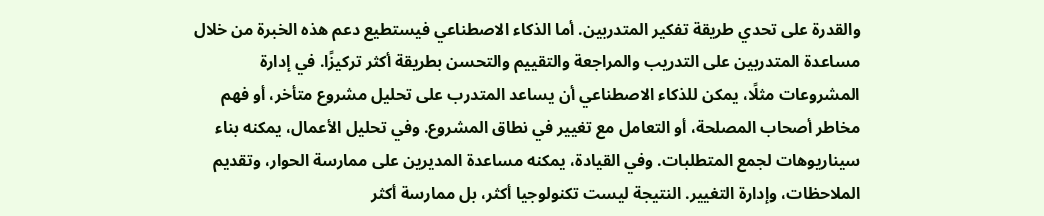والقدرة على تحدي طريقة تفكير المتدربين. أما الذكاء الاصطناعي فيستطيع دعم هذه الخبرة من خلال مساعدة المتدربين على التدريب والمراجعة والتقييم والتحسن بطريقة أكثر تركيزًا. في إدارة المشروعات مثلًا، يمكن للذكاء الاصطناعي أن يساعد المتدرب على تحليل مشروع متأخر، أو فهم مخاطر أصحاب المصلحة، أو التعامل مع تغيير في نطاق المشروع. وفي تحليل الأعمال، يمكنه بناء سيناريوهات لجمع المتطلبات. وفي القيادة، يمكنه مساعدة المديرين على ممارسة الحوار، وتقديم الملاحظات، وإدارة التغيير. النتيجة ليست تكنولوجيا أكثر، بل ممارسة أكثر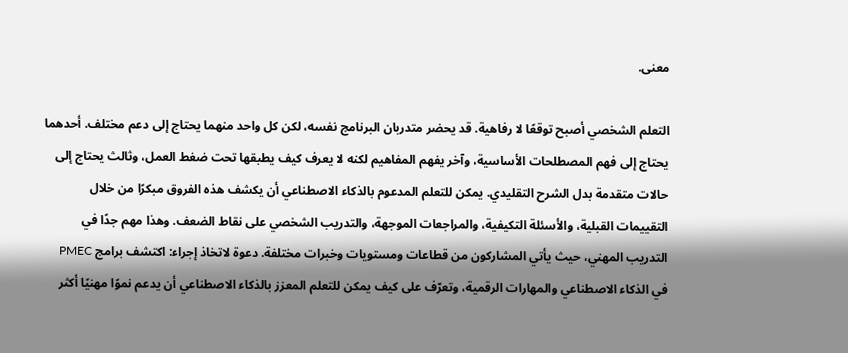معنى.

التعلم الشخصي أصبح توقعًا لا رفاهية. قد يحضر متدربان البرنامج نفسه، لكن كل واحد منهما يحتاج إلى دعم مختلف. أحدهما يحتاج إلى فهم المصطلحات الأساسية، وآخر يفهم المفاهيم لكنه لا يعرف كيف يطبقها تحت ضغط العمل، وثالث يحتاج إلى حالات متقدمة بدل الشرح التقليدي. يمكن للتعلم المدعوم بالذكاء الاصطناعي أن يكشف هذه الفروق مبكرًا من خلال التقييمات القبلية، والأسئلة التكيفية، والمراجعات الموجهة، والتدريب الشخصي على نقاط الضعف. وهذا مهم جدًا في التدريب المهني، حيث يأتي المشاركون من قطاعات ومستويات وخبرات مختلفة. دعوة لاتخاذ إجراء: اكتشف برامج PMEC في الذكاء الاصطناعي والمهارات الرقمية، وتعرّف على كيف يمكن للتعلم المعزز بالذكاء الاصطناعي أن يدعم نموًا مهنيًا أكثر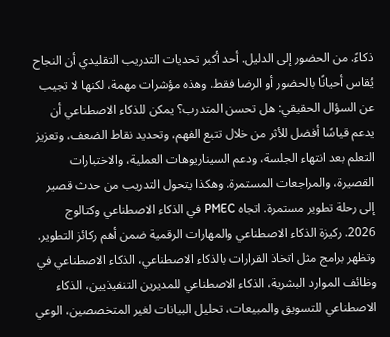ذكاءً. من الحضور إلى الدليل. أحد أكبر تحديات التدريب التقليدي أن النجاح يُقاس أحيانًا بالحضور أو الرضا فقط. وهذه مؤشرات مهمة، لكنها لا تجيب عن السؤال الحقيقي: هل تحسن المتدرب؟ يمكن للذكاء الاصطناعي أن يدعم قياسًا أفضل للأثر من خلال تتبع الفهم، وتحديد نقاط الضعف، وتعزيز التعلم بعد انتهاء الجلسة، ودعم السيناريوهات العملية، والاختبارات القصيرة، والمراجعات المستمرة. وهكذا يتحول التدريب من حدث قصير إلى رحلة تطوير مستمرة. اتجاه PMEC في الذكاء الاصطناعي وكتالوج 2026. ركيزة الذكاء الاصطناعي والمهارات الرقمية ضمن أهم ركائز التطوير. وتظهر برامج مثل اتخاذ القرارات بالذكاء الاصطناعي، الذكاء الاصطناعي في وظائف الموارد البشرية، الذكاء الاصطناعي للمديرين التنفيذيين، الذكاء الاصطناعي للتسويق والمبيعات، تحليل البيانات لغير المتخصصين، الوعي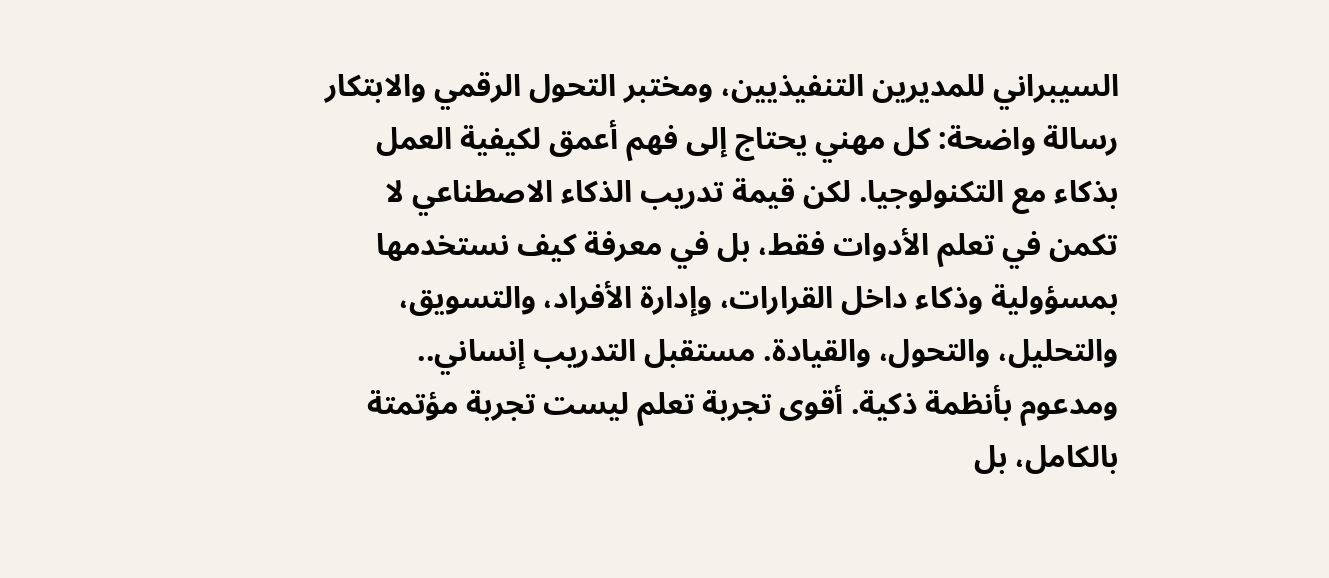السيبراني للمديرين التنفيذيين، ومختبر التحول الرقمي والابتكار رسالة واضحة: كل مهني يحتاج إلى فهم أعمق لكيفية العمل بذكاء مع التكنولوجيا. لكن قيمة تدريب الذكاء الاصطناعي لا تكمن في تعلم الأدوات فقط، بل في معرفة كيف نستخدمها بمسؤولية وذكاء داخل القرارات، وإدارة الأفراد، والتسويق، والتحليل، والتحول، والقيادة. مستقبل التدريب إنساني.. ومدعوم بأنظمة ذكية. أقوى تجربة تعلم ليست تجربة مؤتمتة بالكامل، بل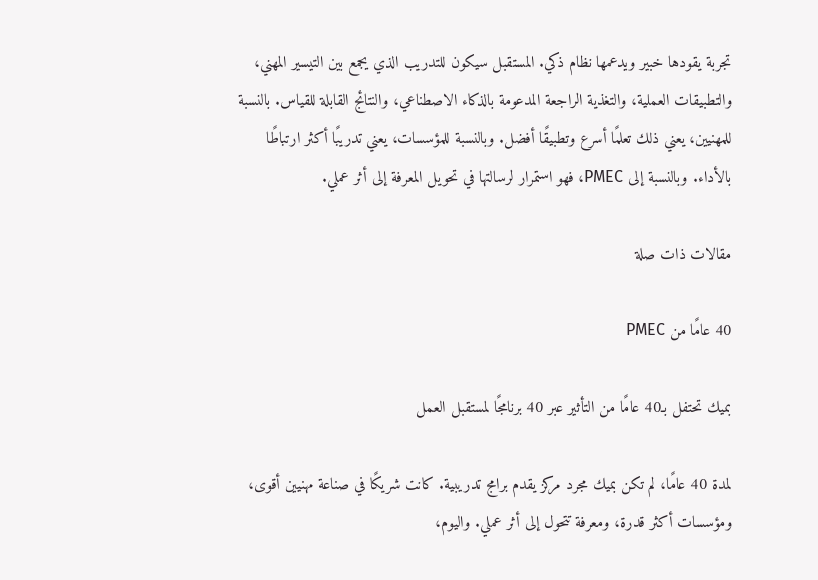تجربة يقودها خبير ويدعمها نظام ذكي. المستقبل سيكون للتدريب الذي يجمع بين التيسير المهني، والتطبيقات العملية، والتغذية الراجعة المدعومة بالذكاء الاصطناعي، والنتائج القابلة للقياس. بالنسبة للمهنيين، يعني ذلك تعلمًا أسرع وتطبيقًا أفضل. وبالنسبة للمؤسسات، يعني تدريبًا أكثر ارتباطًا بالأداء. وبالنسبة إلى PMEC، فهو استمرار لرسالتها في تحويل المعرفة إلى أثر عملي.

مقالات ذات صلة

40 عامًا من PMEC

بميك تحتفل بـ40 عامًا من التأثير عبر 40 برنامجًا لمستقبل العمل

لمدة 40 عامًا، لم تكن بميك مجرد مركز يقدم برامج تدريبية. كانت شريكًا في صناعة مهنيين أقوى، ومؤسسات أكثر قدرة، ومعرفة تتحول إلى أثر عملي. واليوم،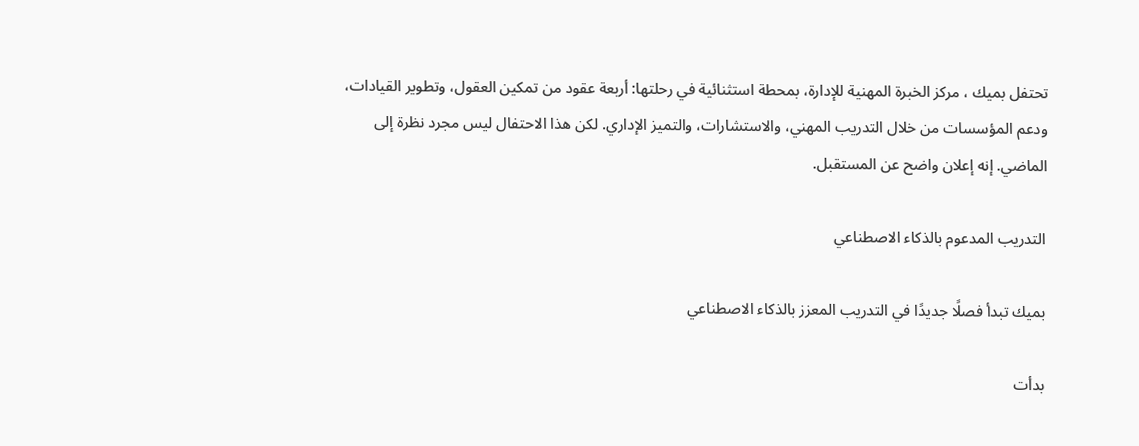تحتفل بميك ، مركز الخبرة المهنية للإدارة، بمحطة استثنائية في رحلتها: أربعة عقود من تمكين العقول، وتطوير القيادات، ودعم المؤسسات من خلال التدريب المهني، والاستشارات، والتميز الإداري. لكن هذا الاحتفال ليس مجرد نظرة إلى الماضي. إنه إعلان واضح عن المستقبل.

التدريب المدعوم بالذكاء الاصطناعي

بميك تبدأ فصلًا جديدًا في التدريب المعزز بالذكاء الاصطناعي

بدأت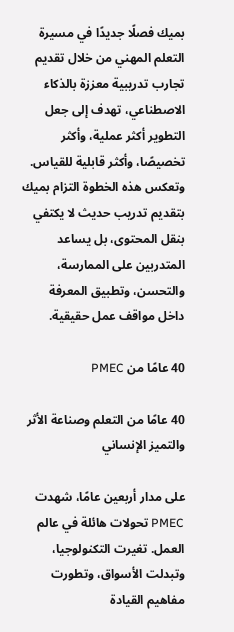بميك فصلًا جديدًا في مسيرة التعلم المهني من خلال تقديم تجارب تدريبية معززة بالذكاء الاصطناعي، تهدف إلى جعل التطوير أكثر عملية، وأكثر تخصيصًا، وأكثر قابلية للقياس. وتعكس هذه الخطوة التزام بميك بتقديم تدريب حديث لا يكتفي بنقل المحتوى، بل يساعد المتدربين على الممارسة، والتحسن، وتطبيق المعرفة داخل مواقف عمل حقيقية.

40 عامًا من PMEC

40 عامًا من التعلم وصناعة الأثر والتميز الإنساني

على مدار أربعين عامًا، شهدت PMEC تحولات هائلة في عالم العمل. تغيرت التكنولوجيا، وتبدلت الأسواق، وتطورت مفاهيم القيادة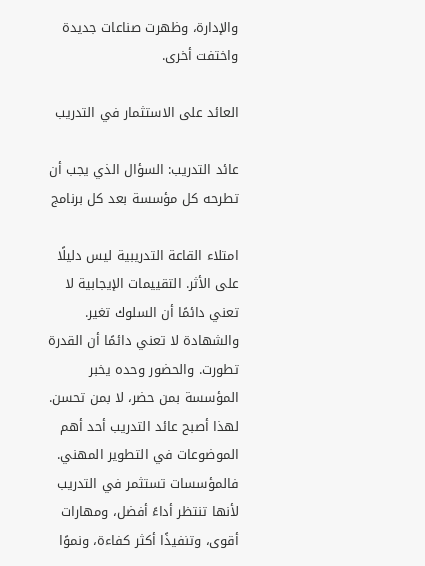والإدارة، وظهرت صناعات جديدة واختفت أخرى.

العائد على الاستثمار في التدريب

عائد التدريب: السؤال الذي يجب أن تطرحه كل مؤسسة بعد كل برنامج

امتلاء القاعة التدريبية ليس دليلًا على الأثر. التقييمات الإيجابية لا تعني دائمًا أن السلوك تغير. والشهادة لا تعني دائمًا أن القدرة تطورت. والحضور وحده يخبر المؤسسة بمن حضر، لا بمن تحسن. لهذا أصبح عائد التدريب أحد أهم الموضوعات في التطوير المهني. فالمؤسسات تستثمر في التدريب لأنها تنتظر أداءً أفضل، ومهارات أقوى، وتنفيذًا أكثر كفاءة، ونموًا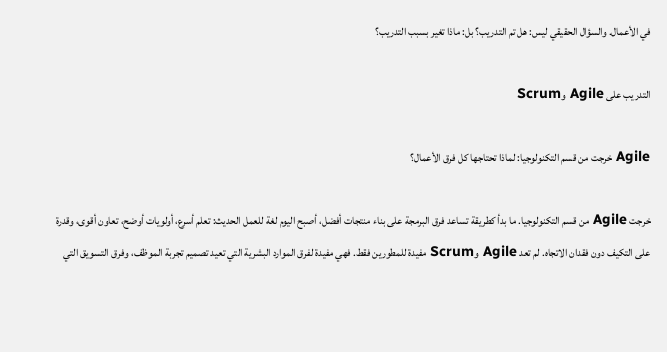في الأعمال. والسؤال الحقيقي ليس: هل تم التدريب؟ بل: ماذا تغير بسبب التدريب؟

التدريب على Agile وScrum

Agile خرجت من قسم التكنولوجيا: لماذا تحتاجها كل فرق الأعمال؟

خرجت Agile من قسم التكنولوجيا. ما بدأ كطريقة تساعد فرق البرمجة على بناء منتجات أفضل، أصبح اليوم لغة للعمل الحديث: تعلم أسرع، أولويات أوضح، تعاون أقوى، وقدرة على التكيف دون فقدان الاتجاه. لم تعد Agile وScrum مفيدة للمطورين فقط. فهي مفيدة لفرق الموارد البشرية التي تعيد تصميم تجربة الموظف، وفرق التسويق التي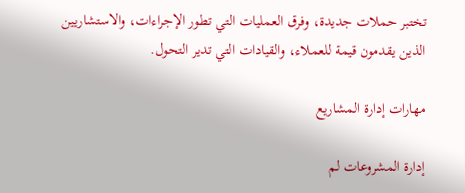تختبر حملات جديدة، وفرق العمليات التي تطور الإجراءات، والاستشاريين الذين يقدمون قيمة للعملاء، والقيادات التي تدير التحول.

مهارات إدارة المشاريع

إدارة المشروعات لم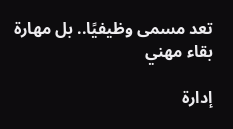تعد مسمى وظيفيًا.. بل مهارة بقاء مهني

إدارة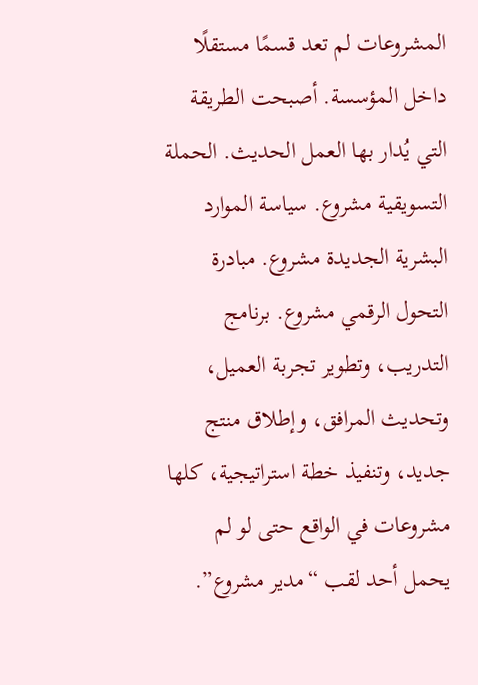المشروعات لم تعد قسمًا مستقلًا داخل المؤسسة. أصبحت الطريقة التي يُدار بها العمل الحديث. الحملة التسويقية مشروع. سياسة الموارد البشرية الجديدة مشروع. مبادرة التحول الرقمي مشروع. برنامج التدريب، وتطوير تجربة العميل، وتحديث المرافق، وإطلاق منتج جديد، وتنفيذ خطة استراتيجية، كلها مشروعات في الواقع حتى لو لم يحمل أحد لقب “مدير مشروع”.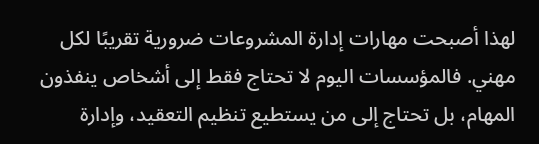لهذا أصبحت مهارات إدارة المشروعات ضرورية تقريبًا لكل مهني. فالمؤسسات اليوم لا تحتاج فقط إلى أشخاص ينفذون المهام، بل تحتاج إلى من يستطيع تنظيم التعقيد، وإدارة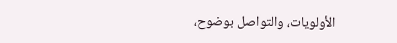الأولويات، والتواصل بوضوح،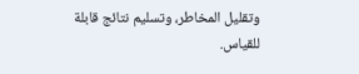وتقليل المخاطر، وتسليم نتائج قابلة للقياس.